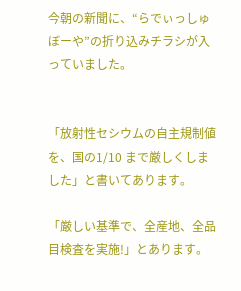今朝の新聞に、“らでぃっしゅぼーや”の折り込みチラシが入っていました。


「放射性セシウムの自主規制値を、国の1/10 まで厳しくしました」と書いてあります。

「厳しい基準で、全産地、全品目検査を実施!」とあります。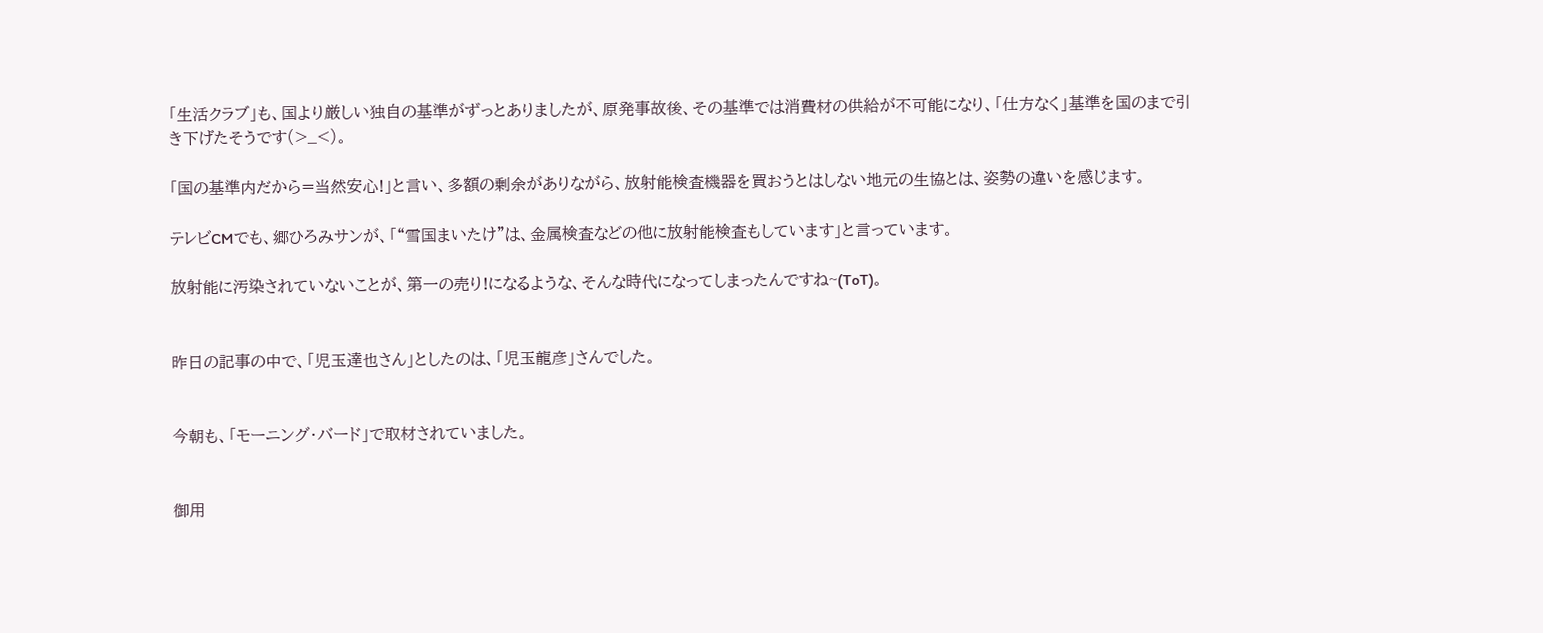「生活クラブ」も、国より厳しい独自の基準がずっとありましたが、原発事故後、その基準では消費材の供給が不可能になり、「仕方なく」基準を国のまで引き下げたそうです(>_<)。

「国の基準内だから=当然安心!」と言い、多額の剰余がありながら、放射能検査機器を買おうとはしない地元の生協とは、姿勢の違いを感じます。

テレビCMでも、郷ひろみサンが、「“雪国まいたけ”は、金属検査などの他に放射能検査もしています」と言っています。

放射能に汚染されていないことが、第一の売り!になるような、そんな時代になってしまったんですね~(ToT)。


昨日の記事の中で、「児玉達也さん」としたのは、「児玉龍彦」さんでした。


今朝も、「モーニング・バード」で取材されていました。


御用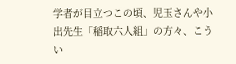学者が目立つこの頃、児玉さんや小出先生「稲取六人組」の方々、こうい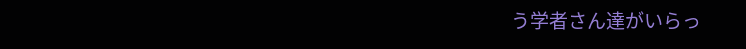う学者さん達がいらっ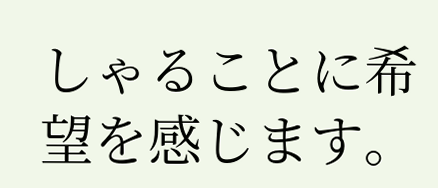しゃることに希望を感じます。